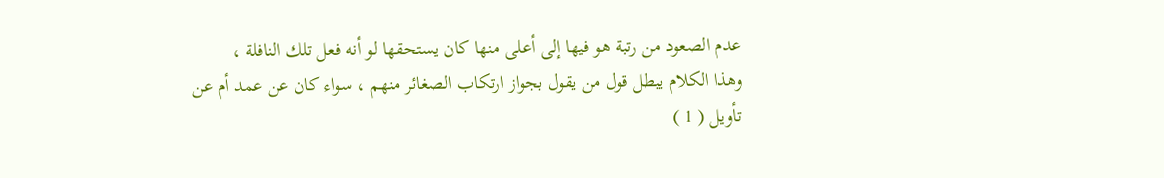عدم الصعود من رتبة هو فيها إلى أعلى منها كان يستحقها لو أنه فعل تلك النافلة ،
وهذا الكلام يبطل قول من يقول بجواز ارتكاب الصغائر منهم ، سواء كان عن عمد أم عن
تأويل ( 1 )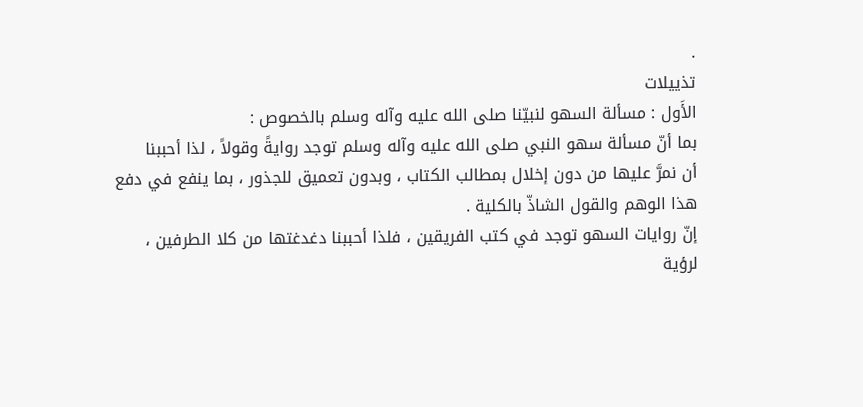.
تذييلات
الأَول : مسألة السهو لنبيّنا صلى الله عليه وآله وسلم بالخصوص :
بما أنّ مسألة سهو النبي صلى الله عليه وآله وسلم توجد روايةً وقولاً ، لذا أحببنا
أن نمرَّ عليها من دون إخلال بمطالب الكتاب ، وبدون تعميق للجذور ، بما ينفع في دفع
هذا الوهم والقول الشاذّ بالكلية .
إنّ روايات السهو توجد في كتب الفريقين ، فلذا أحببنا دغدغتها من كلا الطرفين ،
لرؤية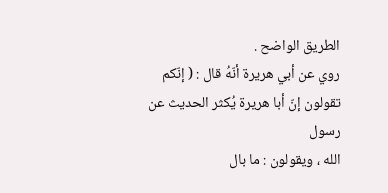الطريق الواضح .
روي عن أبي هريرة أنّهُ قال : ( إنّكم تقولون إنّ أبا هريرة يُكثر الحديث عن رسول
الله ، ويقولون : ما بال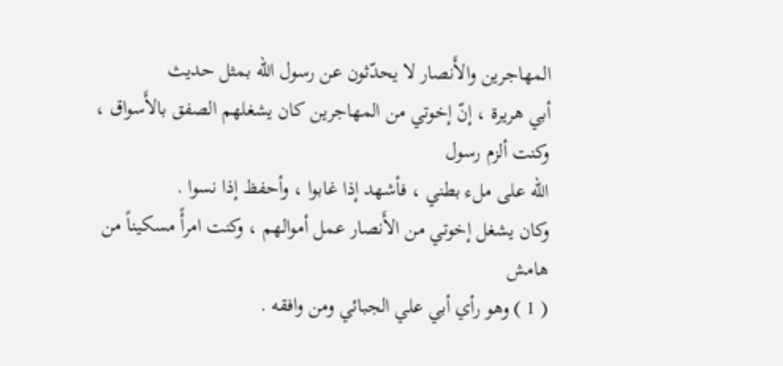المهاجرين والأَنصار لا يحدّثون عن رسول الله بمثل حديث
أبي هريرة ، إنّ إخوتي من المهاجرين كان يشغلهم الصفق بالأَسواق ، وكنت ألزم رسول
الله على ملء بطني ، فأشهد إذا غابوا ، وأحفظ إذا نسوا .
وكان يشغل إخوتي من الأَنصار عمل أموالهم ، وكنت امرأً مسكيناً من
هامش
( 1 ) وهو رأي أبي علي الجبائي ومن وافقه .